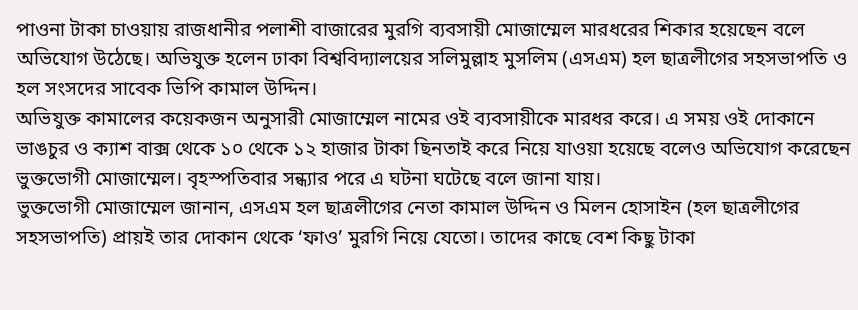পাওনা টাকা চাওয়ায় রাজধানীর পলাশী বাজারের মুরগি ব্যবসায়ী মোজাম্মেল মারধরের শিকার হয়েছেন বলে অভিযোগ উঠেছে। অভিযুক্ত হলেন ঢাকা বিশ্ববিদ্যালয়ের সলিমুল্লাহ মুসলিম (এসএম) হল ছাত্রলীগের সহসভাপতি ও হল সংসদের সাবেক ভিপি কামাল উদ্দিন।
অভিযুক্ত কামালের কয়েকজন অনুসারী মোজাম্মেল নামের ওই ব্যবসায়ীকে মারধর করে। এ সময় ওই দোকানে ভাঙচুর ও ক্যাশ বাক্স থেকে ১০ থেকে ১২ হাজার টাকা ছিনতাই করে নিয়ে যাওয়া হয়েছে বলেও অভিযোগ করেছেন ভুক্তভোগী মোজাম্মেল। বৃহস্পতিবার সন্ধ্যার পরে এ ঘটনা ঘটেছে বলে জানা যায়।
ভুক্তভোগী মোজাম্মেল জানান, এসএম হল ছাত্রলীগের নেতা কামাল উদ্দিন ও মিলন হোসাইন (হল ছাত্রলীগের সহসভাপতি) প্রায়ই তার দোকান থেকে ‘ফাও’ মুরগি নিয়ে যেতো। তাদের কাছে বেশ কিছু টাকা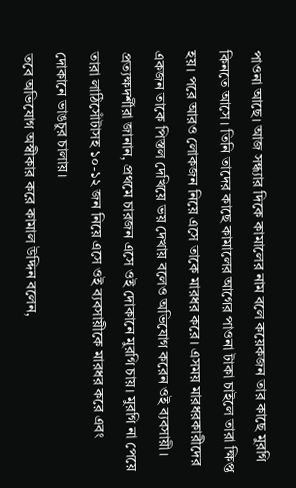পাওনা আছে। আজ সন্ধ্যার দিকে কামালের নাম বলে কয়েকজন তার কাছে মুরগি কিনতে আসে। তিনি তাদের কাছে কামালের আগের পাওনা টাকা চাইলে তারা ক্ষিপ্ত হয়। পরে আরও লোকজন নিয়ে এসে তাকে মারধর করে। এসময় মারধরকারীদের একজন তাকে পিস্তল দেখিয়ে ভয় দেখায় বলেও অভিযোগ করেন ওই ব্যবসায়ী।
প্রত্যক্ষদর্শীরা জানান, প্রথমে চারজন এসে ওই দোকানে মুরগি চায়। মুরগি না পেয়ে তারা লাঠিসোঁটাসহ ১০-১২ জন নিয়ে এসে ওই ব্যবসায়ীকে মারধর করে এবং দোকানে ভাঙচুর চালায়।
তবে অভিযোগ অস্বীকার করে কামাল উদ্দিন বলেন,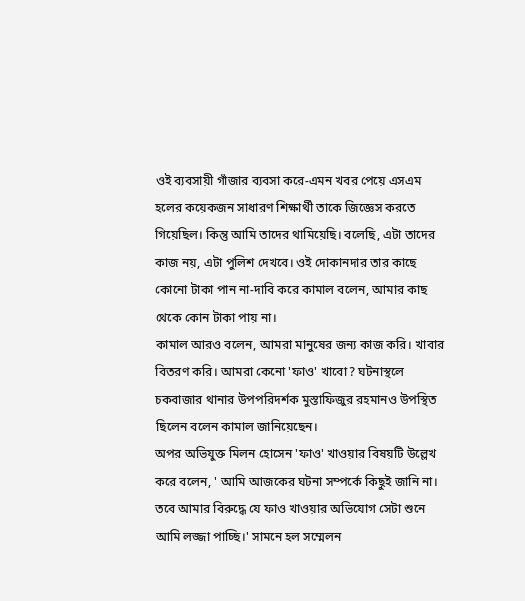ওই ব্যবসায়ী গাঁজার ব্যবসা করে-এমন খবর পেয়ে এসএম হলের কয়েকজন সাধারণ শিক্ষার্থী তাকে জিজ্ঞেস করতে গিয়েছিল। কিন্তু আমি তাদের থামিয়েছি। বলেছি, এটা তাদের কাজ নয়, এটা পুলিশ দেখবে। ওই দোকানদার তার কাছে কোনো টাকা পান না-দাবি করে কামাল বলেন, আমার কাছ থেকে কোন টাকা পায় না।
কামাল আরও বলেন, আমরা মানুষের জন্য কাজ করি। খাবার বিতরণ করি। আমরা কেনো 'ফাও' খাবো? ঘটনাস্থলে চকবাজার থানার উপপরিদর্শক মুস্তাফিজুর রহমানও উপস্থিত ছিলেন বলেন কামাল জানিয়েছেন।
অপর অভিযুক্ত মিলন হোসেন 'ফাও' খাওয়ার বিষয়টি উল্লেখ করে বলেন, ' আমি আজকের ঘটনা সম্পর্কে কিছুই জানি না। তবে আমার বিরুদ্ধে যে ফাও খাওয়ার অভিযোগ সেটা শুনে আমি লজ্জা পাচ্ছি।' সামনে হল সম্মেলন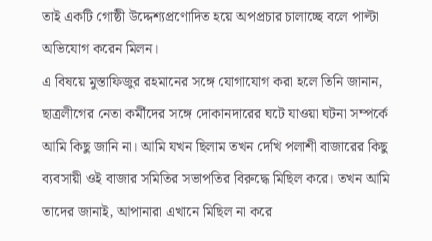তাই একটি গোষ্ঠী উদ্দেশ্যপ্রণোদিত হয়ে অপপ্রচার চালাচ্ছে বলে পাল্টা অভিযোগ করেন মিলন।
এ বিষয়ে মুস্তাফিজুর রহমানের সঙ্গে যোগাযোগ করা হলে তিনি জানান, ছাত্রলীগের নেতা কর্মীদের সঙ্গে দোকানদারের ঘটে যাওয়া ঘটনা সম্পর্কে আমি কিছু জানি না। আমি যখন ছিলাম তখন দেখি পলাশী বাজারের কিছু ব্যবসায়ী ওই বাজার সমিতির সভাপতির বিরুদ্ধে মিছিল করে। তখন আমি তাদের জানাই, আপানারা এখানে মিছিল না করে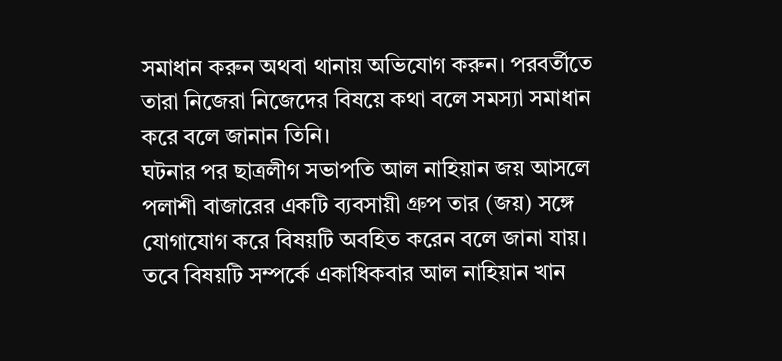সমাধান করুন অথবা থানায় অভিযোগ করুন। পরবর্তীতে তারা নিজেরা নিজেদের বিষয়ে কথা বলে সমস্যা সমাধান করে বলে জানান তিনি।
ঘটনার পর ছাত্রলীগ সভাপতি আল নাহিয়ান জয় আসলে পলাশী বাজারের একটি ব্যবসায়ী গ্রুপ তার (জয়) সঙ্গে যোগাযোগ করে বিষয়টি অবহিত করেন বলে জানা যায়।
তবে বিষয়টি সম্পর্কে একাধিকবার আল নাহিয়ান খান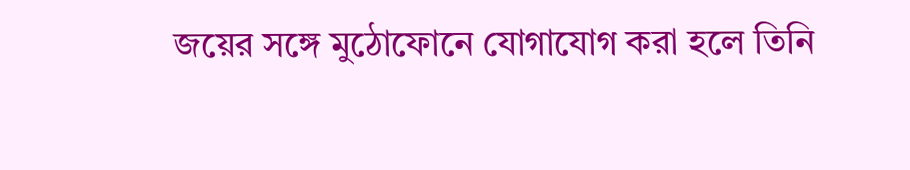জয়ের সঙ্গে মুঠোফোনে যোগাযোগ করা হলে তিনি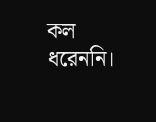কল ধরেননি।